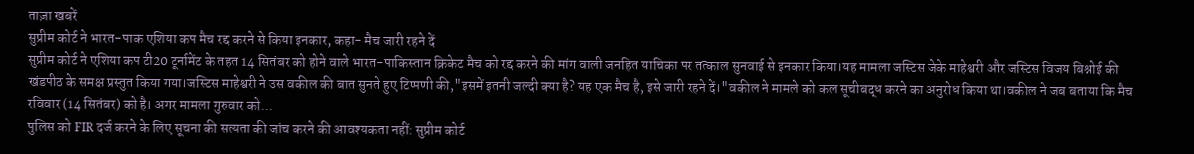ताज़ा खबरें
सुप्रीम कोर्ट ने भारत-पाक एशिया कप मैच रद्द करने से किया इनकार, कहा- मैच जारी रहने दें
सुप्रीम कोर्ट ने एशिया कप टी20 टूर्नामेंट के तहत 14 सितंबर को होने वाले भारत-पाकिस्तान क्रिकेट मैच को रद्द करने की मांग वाली जनहित याचिका पर तत्काल सुनवाई से इनकार किया।यह मामला जस्टिस जेके माहेश्वरी और जस्टिस विजय बिश्नोई की खंडपीठ के समक्ष प्रस्तुत किया गया।जस्टिस माहेश्वरी ने उस वकील की बात सुनते हुए टिप्पणी की,"इसमें इतनी जल्दी क्या है? यह एक मैच है, इसे जारी रहने दें।"वकील ने मामले को कल सूचीबद्ध करने का अनुरोध किया था।वकील ने जब बताया कि मैच रविवार (14 सितंबर) को है। अगर मामला गुरुवार को...
पुलिस को FIR दर्ज करने के लिए सूचना की सत्यता की जांच करने की आवश्यकता नहीं: सुप्रीम कोर्ट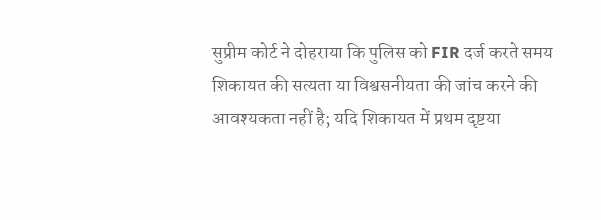सुप्रीम कोर्ट ने दोहराया कि पुलिस को FIR दर्ज करते समय शिकायत की सत्यता या विश्वसनीयता की जांच करने की आवश्यकता नहीं है; यदि शिकायत में प्रथम दृष्टया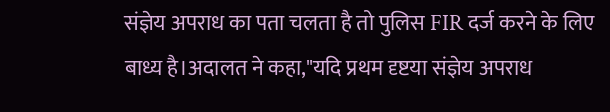संज्ञेय अपराध का पता चलता है तो पुलिस FIR दर्ज करने के लिए बाध्य है।अदालत ने कहा,"यदि प्रथम दृष्टया संज्ञेय अपराध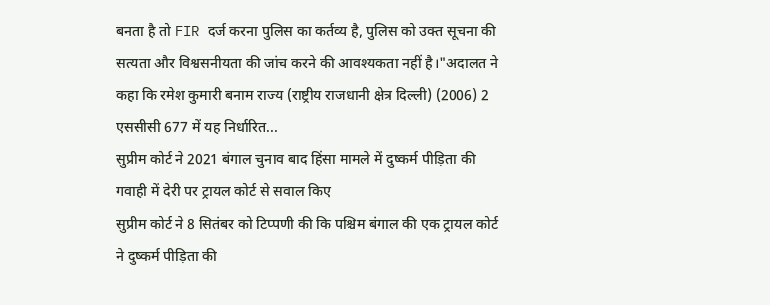बनता है तो FIR दर्ज करना पुलिस का कर्तव्य है, पुलिस को उक्त सूचना की सत्यता और विश्वसनीयता की जांच करने की आवश्यकता नहीं है।"अदालत ने कहा कि रमेश कुमारी बनाम राज्य (राष्ट्रीय राजधानी क्षेत्र दिल्ली) (2006) 2 एससीसी 677 में यह निर्धारित...
सुप्रीम कोर्ट ने 2021 बंगाल चुनाव बाद हिंसा मामले में दुष्कर्म पीड़िता की गवाही में देरी पर ट्रायल कोर्ट से सवाल किए
सुप्रीम कोर्ट ने 8 सितंबर को टिप्पणी की कि पश्चिम बंगाल की एक ट्रायल कोर्ट ने दुष्कर्म पीड़िता की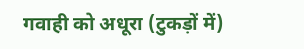गवाही को अधूरा (टुकड़ों में)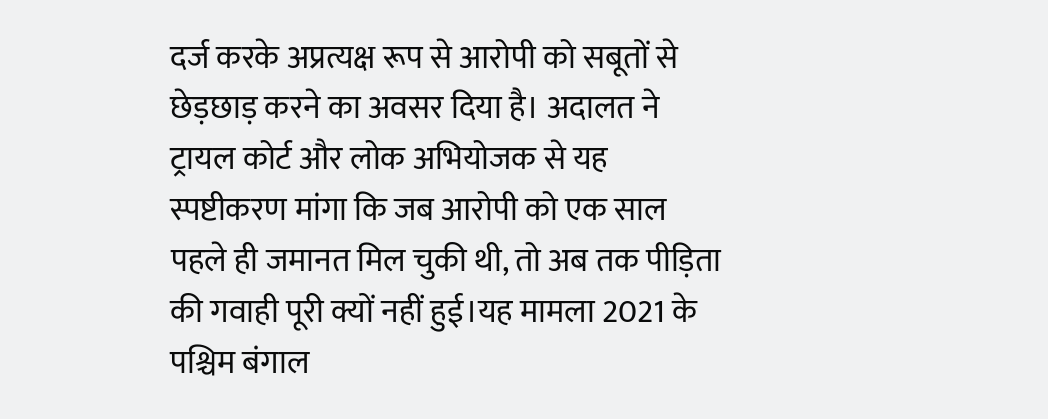दर्ज करके अप्रत्यक्ष रूप से आरोपी को सबूतों से छेड़छाड़ करने का अवसर दिया है। अदालत ने ट्रायल कोर्ट और लोक अभियोजक से यह स्पष्टीकरण मांगा कि जब आरोपी को एक साल पहले ही जमानत मिल चुकी थी, तो अब तक पीड़िता की गवाही पूरी क्यों नहीं हुई।यह मामला 2021 के पश्चिम बंगाल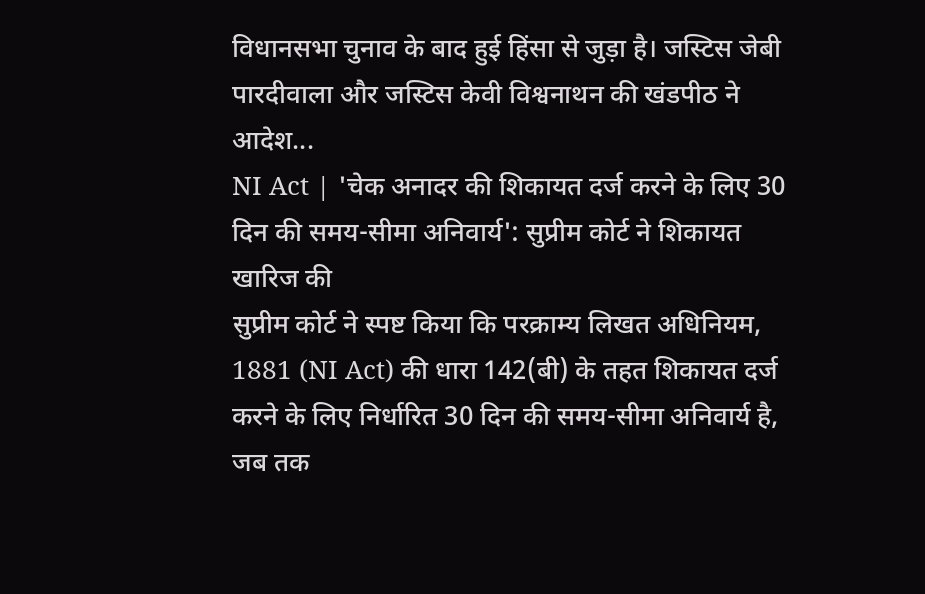विधानसभा चुनाव के बाद हुई हिंसा से जुड़ा है। जस्टिस जेबी पारदीवाला और जस्टिस केवी विश्वनाथन की खंडपीठ ने आदेश...
NI Act | 'चेक अनादर की शिकायत दर्ज करने के लिए 30 दिन की समय-सीमा अनिवार्य': सुप्रीम कोर्ट ने शिकायत खारिज की
सुप्रीम कोर्ट ने स्पष्ट किया कि परक्राम्य लिखत अधिनियम, 1881 (NI Act) की धारा 142(बी) के तहत शिकायत दर्ज करने के लिए निर्धारित 30 दिन की समय-सीमा अनिवार्य है, जब तक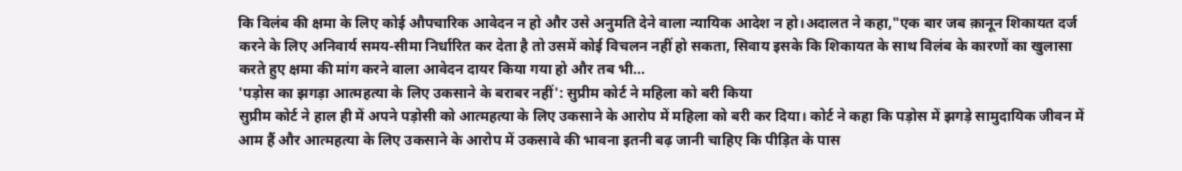कि विलंब की क्षमा के लिए कोई औपचारिक आवेदन न हो और उसे अनुमति देने वाला न्यायिक आदेश न हो।अदालत ने कहा,"एक बार जब क़ानून शिकायत दर्ज करने के लिए अनिवार्य समय-सीमा निर्धारित कर देता है तो उसमें कोई विचलन नहीं हो सकता, सिवाय इसके कि शिकायत के साथ विलंब के कारणों का खुलासा करते हुए क्षमा की मांग करने वाला आवेदन दायर किया गया हो और तब भी...
'पड़ोस का झगड़ा आत्महत्या के लिए उकसाने के बराबर नहीं': सुप्रीम कोर्ट ने महिला को बरी किया
सुप्रीम कोर्ट ने हाल ही में अपने पड़ोसी को आत्महत्या के लिए उकसाने के आरोप में महिला को बरी कर दिया। कोर्ट ने कहा कि पड़ोस में झगड़े सामुदायिक जीवन में आम हैं और आत्महत्या के लिए उकसाने के आरोप में उकसावे की भावना इतनी बढ़ जानी चाहिए कि पीड़ित के पास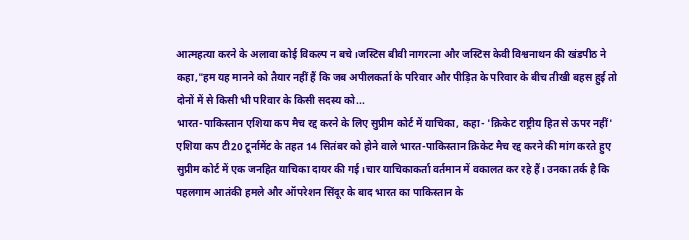आत्महत्या करने के अलावा कोई विकल्प न बचे।जस्टिस बीवी नागरत्ना और जस्टिस केवी विश्वनाथन की खंडपीठ ने कहा,"हम यह मानने को तैयार नहीं हैं कि जब अपीलकर्ता के परिवार और पीड़ित के परिवार के बीच तीखी बहस हुई तो दोनों में से किसी भी परिवार के किसी सदस्य को...
भारत-पाकिस्तान एशिया कप मैच रद्द करने के लिए सुप्रीम कोर्ट में याचिका, कहा- 'क्रिकेट राष्ट्रीय हित से ऊपर नहीं'
एशिया कप टी20 टूर्नामेंट के तहत 14 सितंबर को होने वाले भारत-पाकिस्तान क्रिकेट मैच रद्द करने की मांग करते हुए सुप्रीम कोर्ट में एक जनहित याचिका दायर की गई।चार याचिकाकर्ता वर्तमान में वकालत कर रहे हैं। उनका तर्क है कि पहलगाम आतंकी हमले और ऑपरेशन सिंदूर के बाद भारत का पाकिस्तान के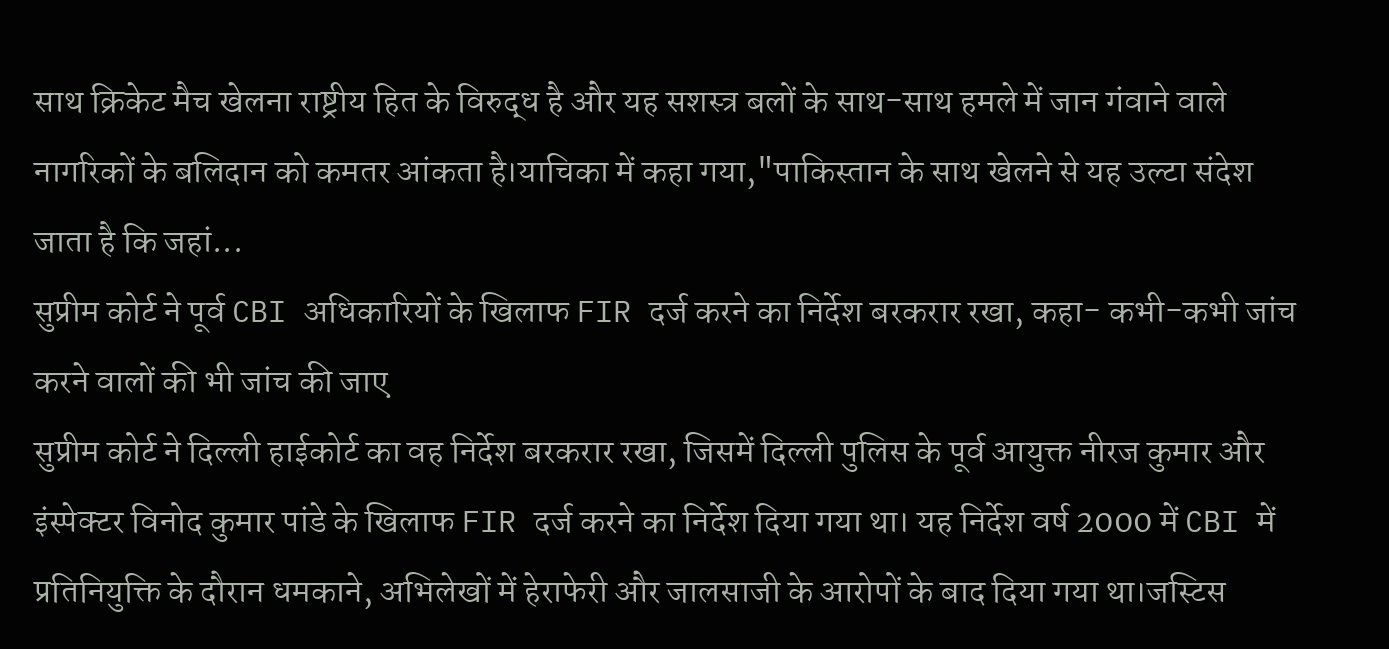साथ क्रिकेट मैच खेलना राष्ट्रीय हित के विरुद्ध है और यह सशस्त्र बलों के साथ-साथ हमले में जान गंवाने वाले नागरिकों के बलिदान को कमतर आंकता है।याचिका में कहा गया,"पाकिस्तान के साथ खेलने से यह उल्टा संदेश जाता है कि जहां...
सुप्रीम कोर्ट ने पूर्व CBI अधिकारियों के खिलाफ FIR दर्ज करने का निर्देश बरकरार रखा, कहा- कभी-कभी जांच करने वालों की भी जांच की जाए
सुप्रीम कोर्ट ने दिल्ली हाईकोर्ट का वह निर्देश बरकरार रखा, जिसमें दिल्ली पुलिस के पूर्व आयुक्त नीरज कुमार और इंस्पेक्टर विनोद कुमार पांडे के खिलाफ FIR दर्ज करने का निर्देश दिया गया था। यह निर्देश वर्ष 2000 में CBI में प्रतिनियुक्ति के दौरान धमकाने, अभिलेखों में हेराफेरी और जालसाजी के आरोपों के बाद दिया गया था।जस्टिस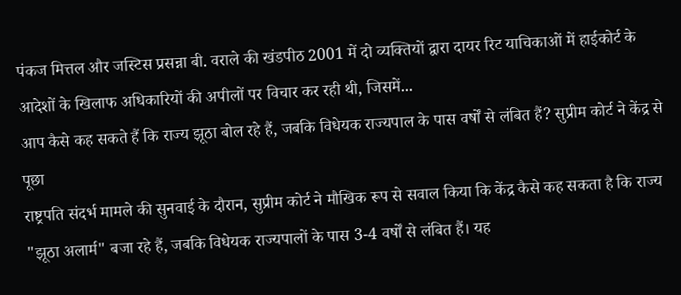पंकज मित्तल और जस्टिस प्रसन्ना बी. वराले की खंडपीठ 2001 में दो व्यक्तियों द्वारा दायर रिट याचिकाओं में हाईकोर्ट के आदेशों के खिलाफ अधिकारियों की अपीलों पर विचार कर रही थी, जिसमें...
आप कैसे कह सकते हैं कि राज्य झूठा बोल रहे हैं, जबकि विधेयक राज्यपाल के पास वर्षों से लंबित हैं? सुप्रीम कोर्ट ने केंद्र से पूछा
राष्ट्रपति संदर्भ मामले की सुनवाई के दौरान, सुप्रीम कोर्ट ने मौखिक रूप से सवाल किया कि केंद्र कैसे कह सकता है कि राज्य "झूठा अलार्म" बजा रहे हैं, जबकि विधेयक राज्यपालों के पास 3-4 वर्षों से लंबित हैं। यह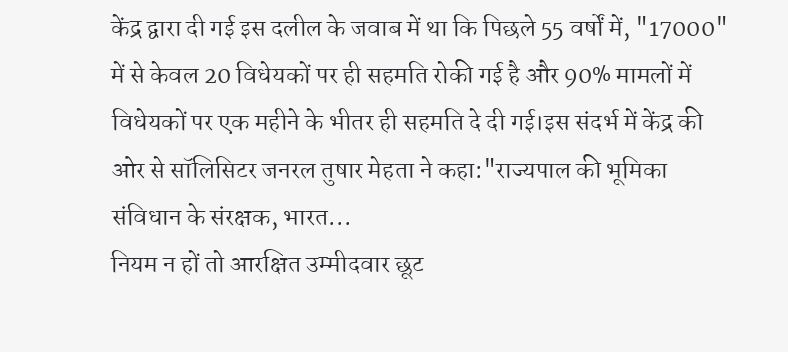केंद्र द्वारा दी गई इस दलील के जवाब में था कि पिछले 55 वर्षों में, "17000" में से केवल 20 विधेयकों पर ही सहमति रोकी गई है और 90% मामलों में विधेयकों पर एक महीने के भीतर ही सहमति दे दी गई।इस संदर्भ में केंद्र की ओर से सॉलिसिटर जनरल तुषार मेहता ने कहा:"राज्यपाल की भूमिका संविधान के संरक्षक, भारत...
नियम न हों तो आरक्षित उम्मीदवार छूट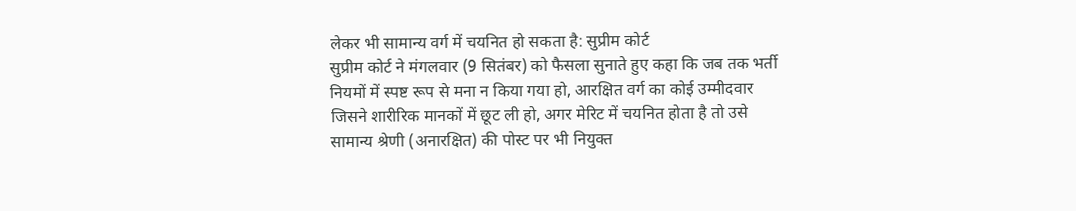लेकर भी सामान्य वर्ग में चयनित हो सकता है: सुप्रीम कोर्ट
सुप्रीम कोर्ट ने मंगलवार (9 सितंबर) को फैसला सुनाते हुए कहा कि जब तक भर्ती नियमों में स्पष्ट रूप से मना न किया गया हो, आरक्षित वर्ग का कोई उम्मीदवार जिसने शारीरिक मानकों में छूट ली हो, अगर मेरिट में चयनित होता है तो उसे सामान्य श्रेणी (अनारक्षित) की पोस्ट पर भी नियुक्त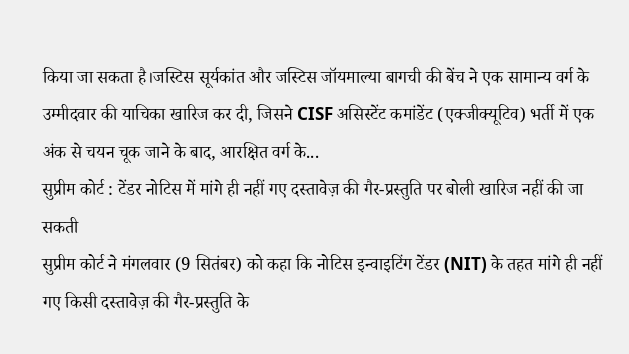किया जा सकता है।जस्टिस सूर्यकांत और जस्टिस जॉयमाल्या बागची की बेंच ने एक सामान्य वर्ग के उम्मीदवार की याचिका खारिज कर दी, जिसने CISF असिस्टेंट कमांडेंट (एक्जीक्यूटिव) भर्ती में एक अंक से चयन चूक जाने के बाद, आरक्षित वर्ग के...
सुप्रीम कोर्ट : टेंडर नोटिस में मांगे ही नहीं गए दस्तावेज़ की गैर-प्रस्तुति पर बोली खारिज नहीं की जा सकती
सुप्रीम कोर्ट ने मंगलवार (9 सितंबर) को कहा कि नोटिस इन्वाइटिंग टेंडर (NIT) के तहत मांगे ही नहीं गए किसी दस्तावेज़ की गैर-प्रस्तुति के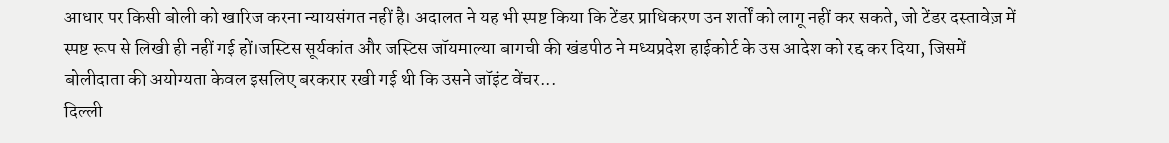आधार पर किसी बोली को खारिज करना न्यायसंगत नहीं है। अदालत ने यह भी स्पष्ट किया कि टेंडर प्राधिकरण उन शर्तों को लागू नहीं कर सकते, जो टेंडर दस्तावेज़ में स्पष्ट रूप से लिखी ही नहीं गई हों।जस्टिस सूर्यकांत और जस्टिस जॉयमाल्या बागची की खंडपीठ ने मध्यप्रदेश हाईकोर्ट के उस आदेश को रद्द कर दिया, जिसमें बोलीदाता की अयोग्यता केवल इसलिए बरकरार रखी गई थी कि उसने जॉइंट वेंचर...
दिल्ली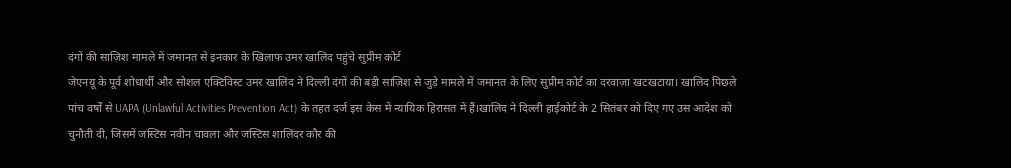दंगों की साज़िश मामले में जमानत से इनकार के खिलाफ उमर खालिद पहुंचे सुप्रीम कोर्ट
जेएनयू के पूर्व शोधार्थी और सोशल एक्टिविस्ट उमर खालिद ने दिल्ली दंगों की बड़ी साज़िश से जुड़े मामले में जमानत के लिए सुप्रीम कोर्ट का दरवाज़ा खटखटाया। खालिद पिछले पांच वर्षों से UAPA (Unlawful Activities Prevention Act) के तहत दर्ज इस केस में न्यायिक हिरासत में हैं।खालिद ने दिल्ली हाईकोर्ट के 2 सितंबर को दिए गए उस आदेश को चुनौती दी, जिसमें जस्टिस नवीन चावला और जस्टिस शालिंदर कौर की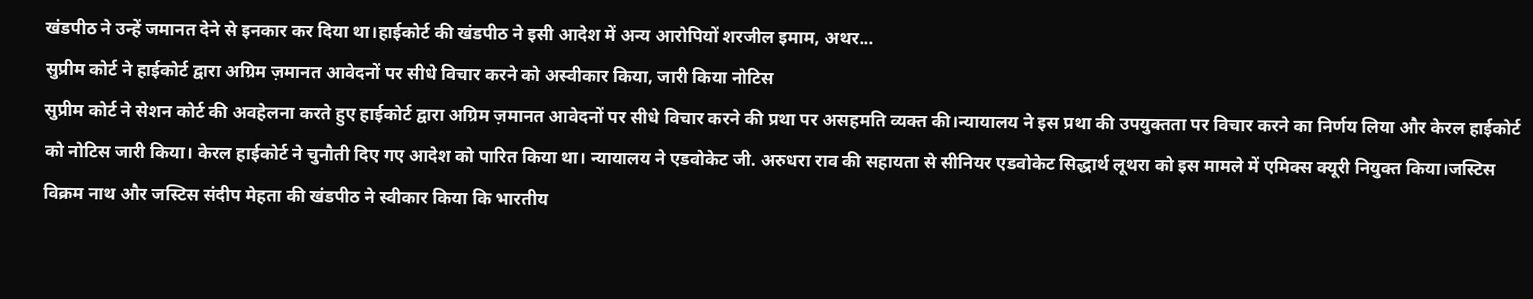खंडपीठ ने उन्हें जमानत देने से इनकार कर दिया था।हाईकोर्ट की खंडपीठ ने इसी आदेश में अन्य आरोपियों शरजील इमाम, अथर...
सुप्रीम कोर्ट ने हाईकोर्ट द्वारा अग्रिम ज़मानत आवेदनों पर सीधे विचार करने को अस्वीकार किया, जारी किया नोटिस
सुप्रीम कोर्ट ने सेशन कोर्ट की अवहेलना करते हुए हाईकोर्ट द्वारा अग्रिम ज़मानत आवेदनों पर सीधे विचार करने की प्रथा पर असहमति व्यक्त की।न्यायालय ने इस प्रथा की उपयुक्तता पर विचार करने का निर्णय लिया और केरल हाईकोर्ट को नोटिस जारी किया। केरल हाईकोर्ट ने चुनौती दिए गए आदेश को पारित किया था। न्यायालय ने एडवोकेट जी. अरुधरा राव की सहायता से सीनियर एडवोकेट सिद्धार्थ लूथरा को इस मामले में एमिक्स क्यूरी नियुक्त किया।जस्टिस विक्रम नाथ और जस्टिस संदीप मेहता की खंडपीठ ने स्वीकार किया कि भारतीय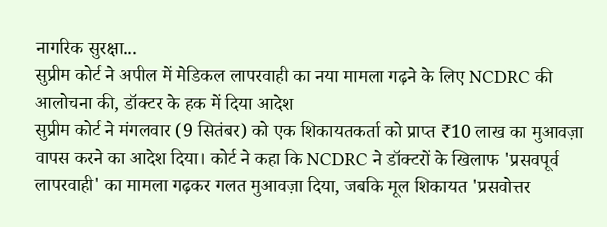नागरिक सुरक्षा...
सुप्रीम कोर्ट ने अपील में मेडिकल लापरवाही का नया मामला गढ़ने के लिए NCDRC की आलोचना की, डॉक्टर के हक में दिया आदेश
सुप्रीम कोर्ट ने मंगलवार (9 सितंबर) को एक शिकायतकर्ता को प्राप्त ₹10 लाख का मुआवज़ा वापस करने का आदेश दिया। कोर्ट ने कहा कि NCDRC ने डॉक्टरों के खिलाफ 'प्रसवपूर्व लापरवाही' का मामला गढ़कर गलत मुआवज़ा दिया, जबकि मूल शिकायत 'प्रसवोत्तर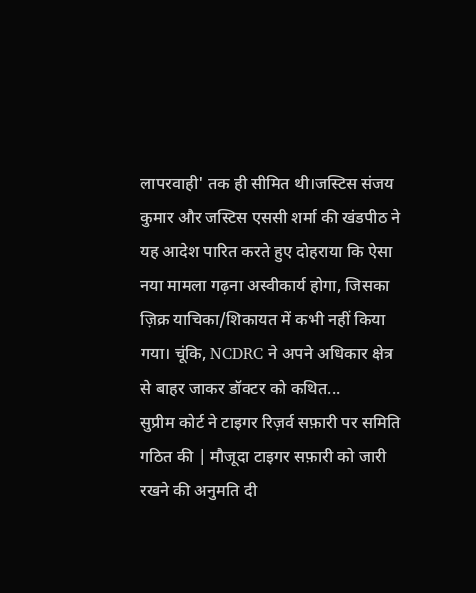लापरवाही' तक ही सीमित थी।जस्टिस संजय कुमार और जस्टिस एससी शर्मा की खंडपीठ ने यह आदेश पारित करते हुए दोहराया कि ऐसा नया मामला गढ़ना अस्वीकार्य होगा, जिसका ज़िक्र याचिका/शिकायत में कभी नहीं किया गया। चूंकि, NCDRC ने अपने अधिकार क्षेत्र से बाहर जाकर डॉक्टर को कथित...
सुप्रीम कोर्ट ने टाइगर रिज़र्व सफ़ारी पर समिति गठित की | मौजूदा टाइगर सफ़ारी को जारी रखने की अनुमति दी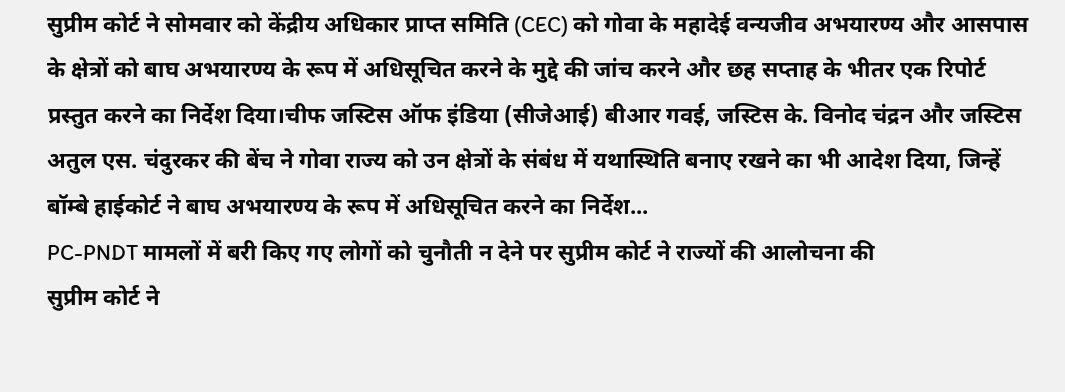सुप्रीम कोर्ट ने सोमवार को केंद्रीय अधिकार प्राप्त समिति (CEC) को गोवा के महादेई वन्यजीव अभयारण्य और आसपास के क्षेत्रों को बाघ अभयारण्य के रूप में अधिसूचित करने के मुद्दे की जांच करने और छह सप्ताह के भीतर एक रिपोर्ट प्रस्तुत करने का निर्देश दिया।चीफ जस्टिस ऑफ इंडिया (सीजेआई) बीआर गवई, जस्टिस के. विनोद चंद्रन और जस्टिस अतुल एस. चंदुरकर की बेंच ने गोवा राज्य को उन क्षेत्रों के संबंध में यथास्थिति बनाए रखने का भी आदेश दिया, जिन्हें बॉम्बे हाईकोर्ट ने बाघ अभयारण्य के रूप में अधिसूचित करने का निर्देश...
PC-PNDT मामलों में बरी किए गए लोगों को चुनौती न देने पर सुप्रीम कोर्ट ने राज्यों की आलोचना की
सुप्रीम कोर्ट ने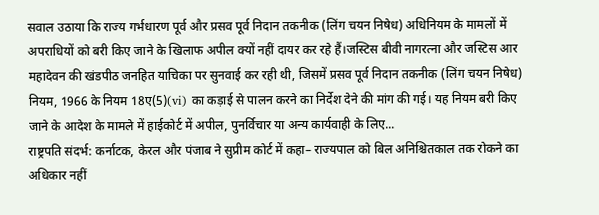सवाल उठाया कि राज्य गर्भधारण पूर्व और प्रसव पूर्व निदान तकनीक (लिंग चयन निषेध) अधिनियम के मामलों में अपराधियों को बरी किए जाने के खिलाफ अपील क्यों नहीं दायर कर रहे हैं।जस्टिस बीवी नागरत्ना और जस्टिस आर महादेवन की खंडपीठ जनहित याचिका पर सुनवाई कर रही थी, जिसमें प्रसव पूर्व निदान तकनीक (लिंग चयन निषेध) नियम, 1966 के नियम 18ए(5)(vi) का कड़ाई से पालन करने का निर्देश देने की मांग की गई। यह नियम बरी किए जाने के आदेश के मामले में हाईकोर्ट में अपील, पुनर्विचार या अन्य कार्यवाही के लिए...
राष्ट्रपति संदर्भ: कर्नाटक, केरल और पंजाब ने सुप्रीम कोर्ट में कहा– राज्यपाल को बिल अनिश्चितकाल तक रोकने का अधिकार नहीं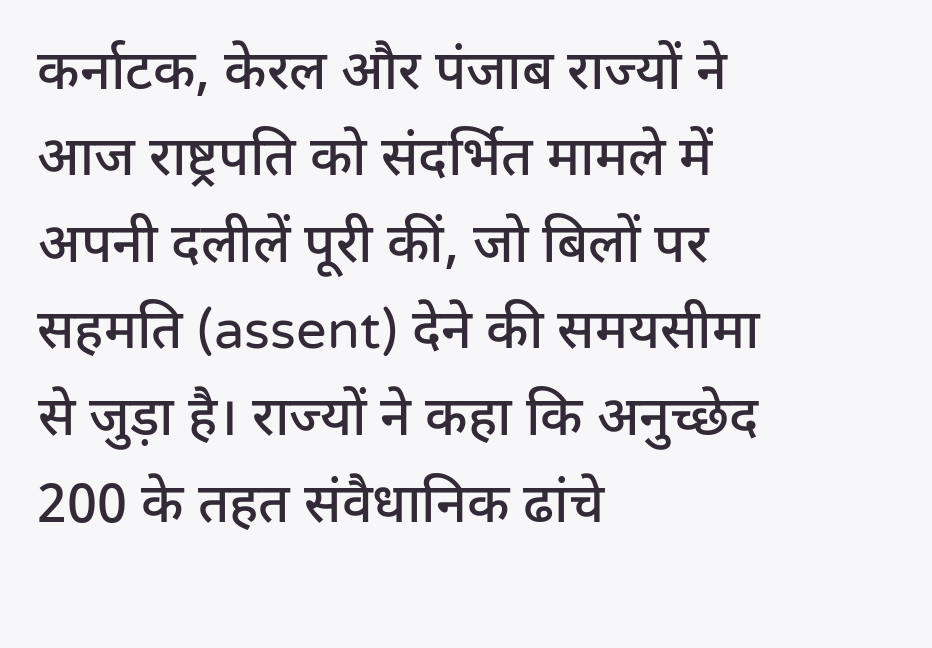कर्नाटक, केरल और पंजाब राज्यों ने आज राष्ट्रपति को संदर्भित मामले में अपनी दलीलें पूरी कीं, जो बिलों पर सहमति (assent) देने की समयसीमा से जुड़ा है। राज्यों ने कहा कि अनुच्छेद 200 के तहत संवैधानिक ढांचे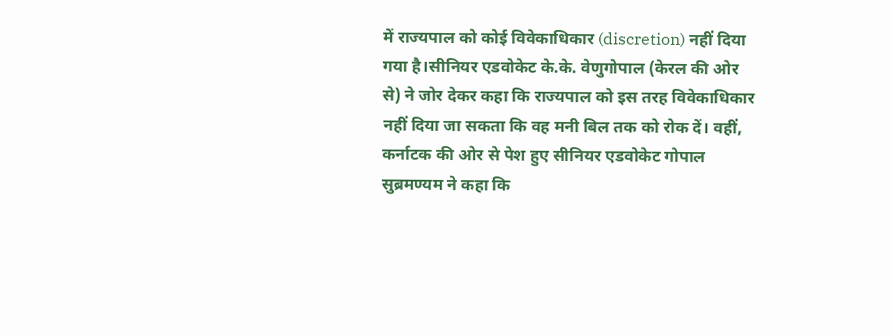में राज्यपाल को कोई विवेकाधिकार (discretion) नहीं दिया गया है।सीनियर एडवोकेट के.के. वेणुगोपाल (केरल की ओर से) ने जोर देकर कहा कि राज्यपाल को इस तरह विवेकाधिकार नहीं दिया जा सकता कि वह मनी बिल तक को रोक दें। वहीं, कर्नाटक की ओर से पेश हुए सीनियर एडवोकेट गोपाल सुब्रमण्यम ने कहा कि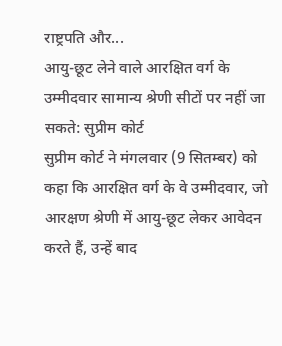राष्ट्रपति और...
आयु-छूट लेने वाले आरक्षित वर्ग के उम्मीदवार सामान्य श्रेणी सीटों पर नहीं जा सकते: सुप्रीम कोर्ट
सुप्रीम कोर्ट ने मंगलवार (9 सितम्बर) को कहा कि आरक्षित वर्ग के वे उम्मीदवार, जो आरक्षण श्रेणी में आयु-छूट लेकर आवेदन करते हैं, उन्हें बाद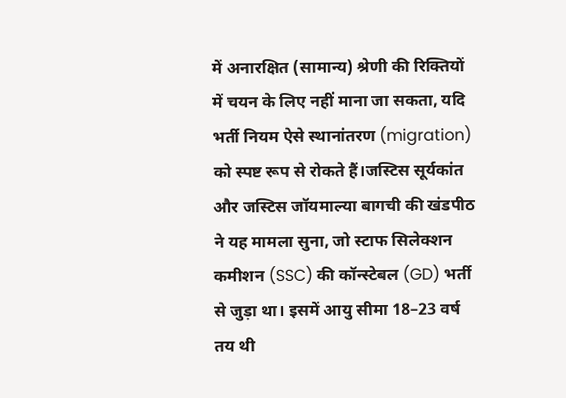में अनारक्षित (सामान्य) श्रेणी की रिक्तियों में चयन के लिए नहीं माना जा सकता, यदि भर्ती नियम ऐसे स्थानांतरण (migration) को स्पष्ट रूप से रोकते हैं।जस्टिस सूर्यकांत और जस्टिस जॉयमाल्या बागची की खंडपीठ ने यह मामला सुना, जो स्टाफ सिलेक्शन कमीशन (SSC) की कॉन्स्टेबल (GD) भर्ती से जुड़ा था। इसमें आयु सीमा 18–23 वर्ष तय थी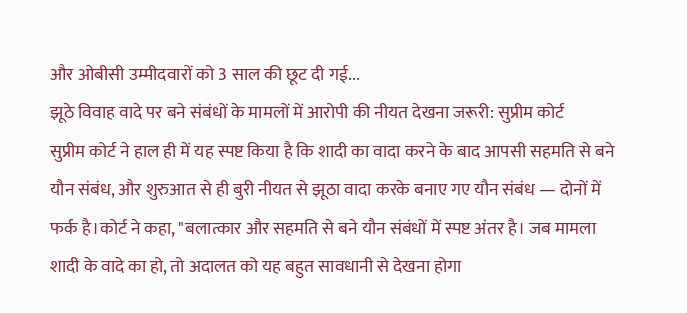और ओबीसी उम्मीदवारों को 3 साल की छूट दी गई...
झूठे विवाह वादे पर बने संबंधों के मामलों में आरोपी की नीयत देखना जरूरी: सुप्रीम कोर्ट
सुप्रीम कोर्ट ने हाल ही में यह स्पष्ट किया है कि शादी का वादा करने के बाद आपसी सहमति से बने यौन संबंध, और शुरुआत से ही बुरी नीयत से झूठा वादा करके बनाए गए यौन संबंध — दोनों में फर्क है।कोर्ट ने कहा, "बलात्कार और सहमति से बने यौन संबंधों में स्पष्ट अंतर है। जब मामला शादी के वादे का हो, तो अदालत को यह बहुत सावधानी से देखना होगा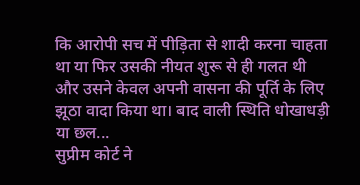कि आरोपी सच में पीड़िता से शादी करना चाहता था या फिर उसकी नीयत शुरू से ही गलत थी और उसने केवल अपनी वासना की पूर्ति के लिए झूठा वादा किया था। बाद वाली स्थिति धोखाधड़ी या छल...
सुप्रीम कोर्ट ने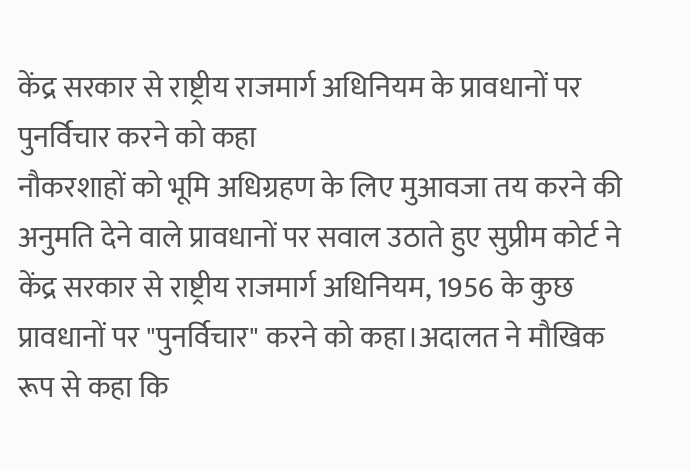केंद्र सरकार से राष्ट्रीय राजमार्ग अधिनियम के प्रावधानों पर पुनर्विचार करने को कहा
नौकरशाहों को भूमि अधिग्रहण के लिए मुआवजा तय करने की अनुमति देने वाले प्रावधानों पर सवाल उठाते हुए सुप्रीम कोर्ट ने केंद्र सरकार से राष्ट्रीय राजमार्ग अधिनियम, 1956 के कुछ प्रावधानों पर "पुनर्विचार" करने को कहा।अदालत ने मौखिक रूप से कहा कि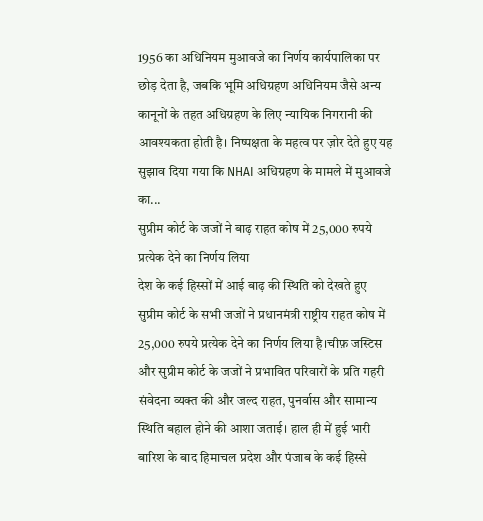1956 का अधिनियम मुआवजे का निर्णय कार्यपालिका पर छोड़ देता है, जबकि भूमि अधिग्रहण अधिनियम जैसे अन्य कानूनों के तहत अधिग्रहण के लिए न्यायिक निगरानी की आवश्यकता होती है। निष्पक्षता के महत्व पर ज़ोर देते हुए यह सुझाव दिया गया कि NHAI अधिग्रहण के मामले में मुआवजे का...
सुप्रीम कोर्ट के जजों ने बाढ़ राहत कोष में 25,000 रुपये प्रत्येक देने का निर्णय लिया
देश के कई हिस्सों में आई बाढ़ की स्थिति को देखते हुए सुप्रीम कोर्ट के सभी जजों ने प्रधानमंत्री राष्ट्रीय राहत कोष में 25,000 रुपये प्रत्येक देने का निर्णय लिया है।चीफ़ जस्टिस और सुप्रीम कोर्ट के जजों ने प्रभावित परिवारों के प्रति गहरी संवेदना व्यक्त की और जल्द राहत, पुनर्वास और सामान्य स्थिति बहाल होने की आशा जताई। हाल ही में हुई भारी बारिश के बाद हिमाचल प्रदेश और पंजाब के कई हिस्से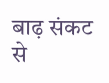बाढ़ संकट से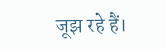जूझ रहे हैं।